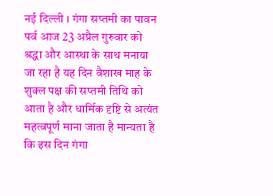नई दिल्ली । गंगा सप्तमी का पावन पर्व आज 23 अप्रैल गुरुवार को श्रद्धा और आस्था के साथ मनाया जा रहा है यह दिन वैशाख माह के शुक्ल पक्ष की सप्तमी तिथि को आता है और धार्मिक दृष्टि से अत्यंत महत्वपूर्ण माना जाता है मान्यता है कि इस दिन गंगा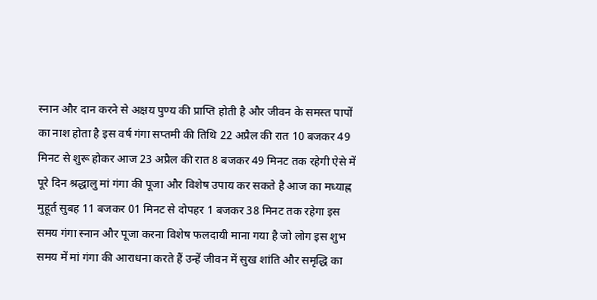स्नान और दान करने से अक्षय पुण्य की प्राप्ति होती है और जीवन के समस्त पापों का नाश होता है इस वर्ष गंगा सप्तमी की तिथि 22 अप्रैल की रात 10 बजकर 49 मिनट से शुरू होकर आज 23 अप्रैल की रात 8 बजकर 49 मिनट तक रहेगी ऐसे में पूरे दिन श्रद्धालु मां गंगा की पूजा और विशेष उपाय कर सकते है आज का मध्याह्न मुहूर्त सुबह 11 बजकर 01 मिनट से दोपहर 1 बजकर 38 मिनट तक रहेगा इस समय गंगा स्नान और पूजा करना विशेष फलदायी माना गया है जो लोग इस शुभ समय में मां गंगा की आराधना करते हैं उन्हें जीवन में सुख शांति और समृद्धि का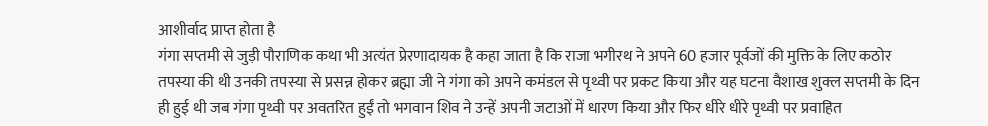आशीर्वाद प्राप्त होता है
गंगा सप्तमी से जुड़ी पौराणिक कथा भी अत्यंत प्रेरणादायक है कहा जाता है कि राजा भगीरथ ने अपने 60 हजार पूर्वजों की मुक्ति के लिए कठोर तपस्या की थी उनकी तपस्या से प्रसन्न होकर ब्रह्मा जी ने गंगा को अपने कमंडल से पृथ्वी पर प्रकट किया और यह घटना वैशाख शुक्ल सप्तमी के दिन ही हुई थी जब गंगा पृथ्वी पर अवतरित हुईं तो भगवान शिव ने उन्हें अपनी जटाओं में धारण किया और फिर धीरे धीरे पृथ्वी पर प्रवाहित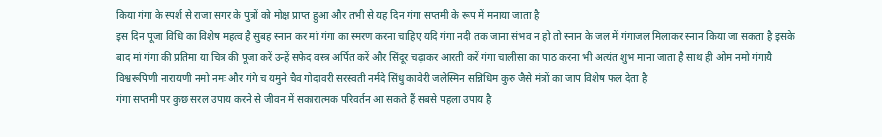किया गंगा के स्पर्श से राजा सगर के पुत्रों को मोक्ष प्राप्त हुआ और तभी से यह दिन गंगा सप्तमी के रूप में मनाया जाता है
इस दिन पूजा विधि का विशेष महत्व है सुबह स्नान कर मां गंगा का स्मरण करना चाहिए यदि गंगा नदी तक जाना संभव न हो तो स्नान के जल में गंगाजल मिलाकर स्नान किया जा सकता है इसके बाद मां गंगा की प्रतिमा या चित्र की पूजा करें उन्हें सफेद वस्त्र अर्पित करें और सिंदूर चढ़ाकर आरती करें गंगा चालीसा का पाठ करना भी अत्यंत शुभ माना जाता है साथ ही ओम नमो गंगायै विश्वरूपिणी नारायणी नमो नमः और गंगे च यमुने चैव गोदावरी सरस्वती नर्मदे सिंधु कावेरी जलेस्मिन सन्निधिम कुरु जैसे मंत्रों का जाप विशेष फल देता है
गंगा सप्तमी पर कुछ सरल उपाय करने से जीवन में सकारात्मक परिवर्तन आ सकते हैं सबसे पहला उपाय है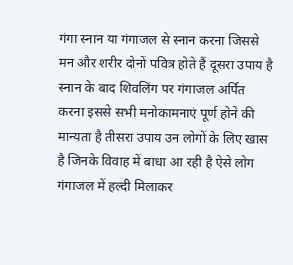गंगा स्नान या गंगाजल से स्नान करना जिससे मन और शरीर दोनों पवित्र होते हैं दूसरा उपाय है स्नान के बाद शिवलिंग पर गंगाजल अर्पित करना इससे सभी मनोकामनाएं पूर्ण होने की मान्यता है तीसरा उपाय उन लोगों के लिए खास है जिनके विवाह में बाधा आ रही है ऐसे लोग गंगाजल में हल्दी मिलाकर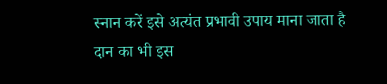स्नान करें इसे अत्यंत प्रभावी उपाय माना जाता है
दान का भी इस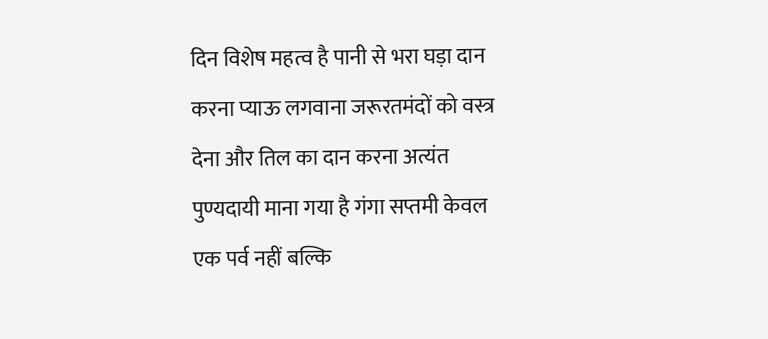दिन विशेष महत्व है पानी से भरा घड़ा दान करना प्याऊ लगवाना जरूरतमंदों को वस्त्र देना और तिल का दान करना अत्यंत पुण्यदायी माना गया है गंगा सप्तमी केवल एक पर्व नहीं बल्कि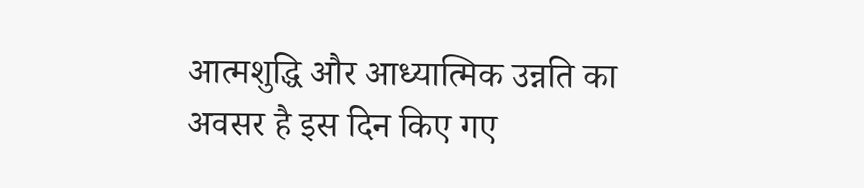आत्मशुद्धि और आध्यात्मिक उन्नति का अवसर है इस दिन किए गए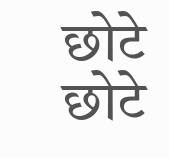छोटे छोटे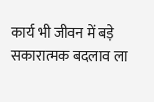कार्य भी जीवन में बड़े सकारात्मक बदलाव ला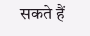सकते हैं